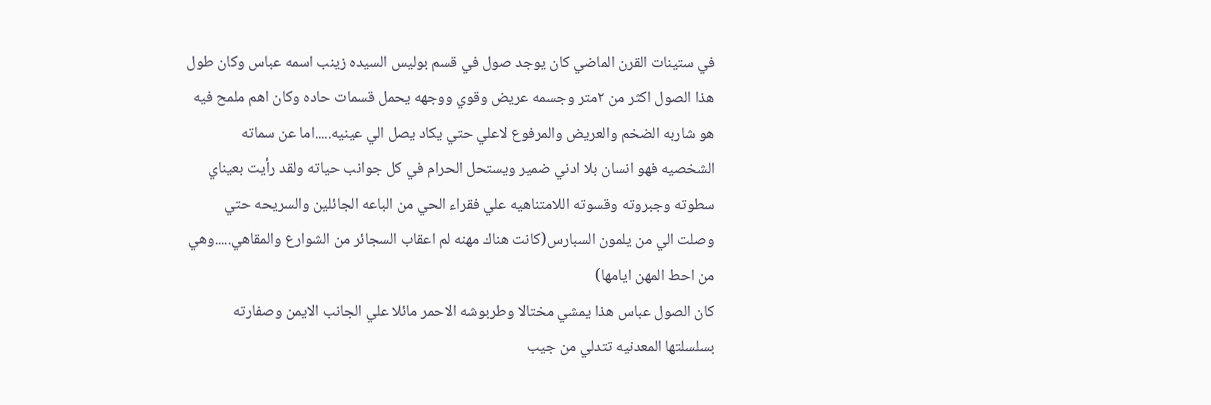في ستينات القرن الماضي كان يوجد صول في قسم بوليس السيده زينب اسمه عباس وكان طول هذا الصول اكثر من ٢متر وجسمه عريض وقوي ووجهه يحمل قسمات حاده وكان اهم ملمح فيه هو شاربه الضخم والعريض والمرفوع لاعلي حتي يكاد يصل الي عينيه.....اما عن سماته الشخصيه فهو انسان بلا ادني ضمير ويستحل الحرام في كل جوانب حياته ولقد رأيت بعيناي سطوته وجبروته وقسوته اللامتناهيه علي فقراء الحي من الباعه الجائلين والسريحه حتي وصلت الي من يلمون السبارس(كانت هناك مهنه لم اعقاب السجائر من الشوارع والمقاهي.....وهي من احط المهن ايامها)
كان الصول عباس هذا يمشي مختالا وطربوشه الاحمر مائلا علي الجانب الايمن وصفارته بسلسلتها المعدنيه تتدلي من جيب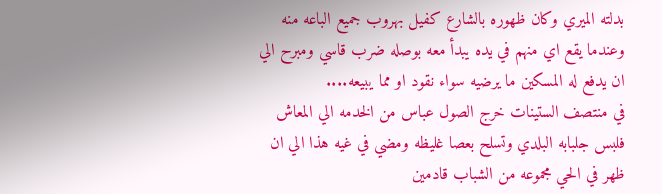بدلته الميري وكان ظهوره بالشارع كفيل بهروب جميع الباعه منه وعندما يقع اي منهم في يده يبدأ معه بوصله ضرب قاسي ومبرح الي ان يدفع له المسكين ما يرضيه سواء نقود او مما يبيعه....
في منتصف الستينات خرج الصول عباس من الخدمه الي المعاش فلبس جلبابه البلدي وتسلح بعصا غليظه ومضي في غيه هذا الي ان ظهر في الحي مجموعه من الشباب قادمين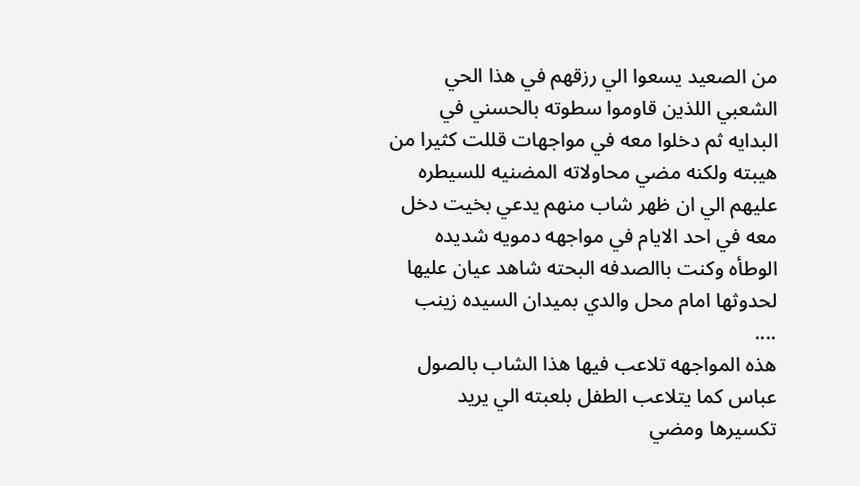من الصعيد يسعوا الي رزقهم في هذا الحي الشعبي اللذين قاوموا سطوته بالحسني في البدايه ثم دخلوا معه في مواجهات قللت كثيرا من هيبته ولكنه مضي محاولاته المضنيه للسيطره عليهم الي ان ظهر شاب منهم يدعي بخيت دخل معه في احد الايام في مواجهه دمويه شديده الوطأه وكنت باالصدفه البحته شاهد عيان عليها لحدوثها امام محل والدي بميدان السيده زينب ....
هذه المواجهه تلاعب فيها هذا الشاب بالصول عباس كما يتلاعب الطفل بلعبته الي يريد تكسيرها ومضي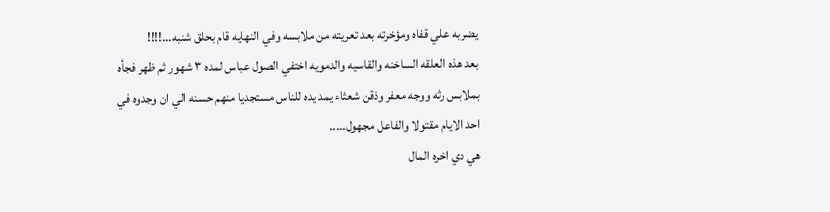يضربه علي قفاه ومؤخرته بعد تعريته من ملابسه وفي النهايه قام بحلق شنبه...!!!!
بعد هذه العلقه الساخنه والقاسيه والدمويه اختفي الصول عباس لمده ٣ شهور ثم ظهر فجأه بملابس رثه ووجه معفر وذقن شعثاء يمد يده للناس مستجديا منهم حسنه الي ان وجدوه في احد الايام مقتولا والفاعل مجهول.....
هي دي اخره المال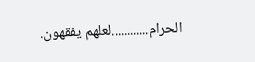الحرام............لعلهم يفقهون.